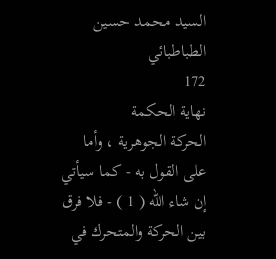السيد محمد حسين الطباطبائي
172
نهاية الحكمة
الحركة الجوهرية ، وأما على القول به - كما سيأتي إن شاء الله ( 1 ) - فلا فرق بين الحركة والمتحرك في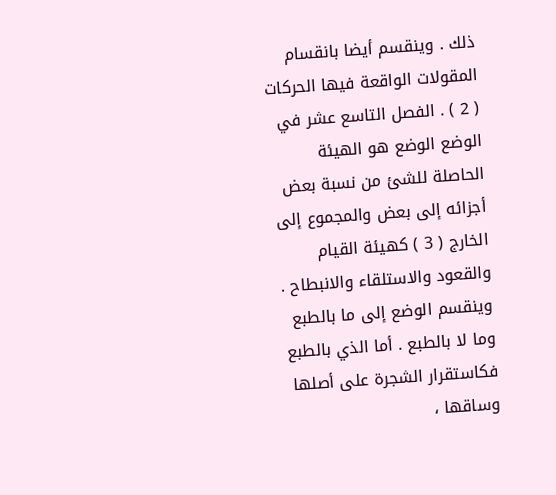ذلك . وينقسم أيضا بانقسام المقولات الواقعة فيها الحركات ( 2 ) . الفصل التاسع عشر في الوضع الوضع هو الهيئة الحاصلة للشئ من نسبة بعض أجزائه إلى بعض والمجموع إلى الخارج ( 3 ) كهيئة القيام والقعود والاستلقاء والانبطاح . وينقسم الوضع إلى ما بالطبع وما لا بالطبع . أما الذي بالطبع فكاستقرار الشجرة على أصلها وساقها ،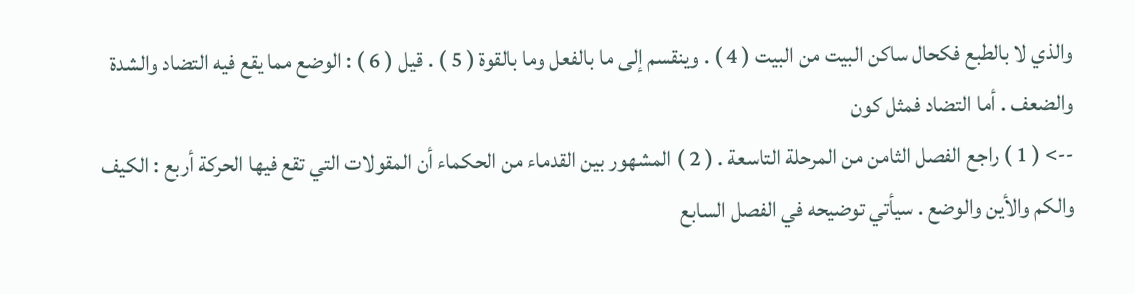والذي لا بالطبع فكحال ساكن البيت من البيت ( 4 ) . وينقسم إلى ما بالفعل وما بالقوة ( 5 ) . قيل ( 6 ) : الوضع مما يقع فيه التضاد والشدة والضعف . أما التضاد فمثل كون
--> ( 1 ) راجع الفصل الثامن من المرحلة التاسعة . ( 2 ) المشهور بين القدماء من الحكماء أن المقولات التي تقع فيها الحركة أربع : الكيف والكم والأين والوضع . سيأتي توضيحه في الفصل السابع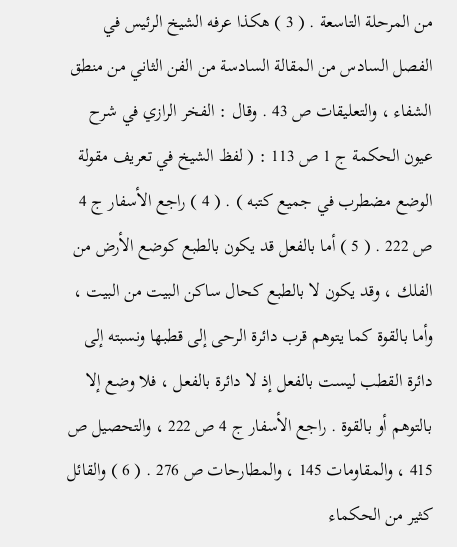من المرحلة التاسعة . ( 3 ) هكذا عرفه الشيخ الرئيس في الفصل السادس من المقالة السادسة من الفن الثاني من منطق الشفاء ، والتعليقات ص 43 . وقال : الفخر الرازي في شرح عيون الحكمة ج 1 ص 113 : ( لفظ الشيخ في تعريف مقولة الوضع مضطرب في جميع كتبه ) . ( 4 ) راجع الأسفار ج 4 ص 222 . ( 5 ) أما بالفعل قد يكون بالطبع كوضع الأرض من الفلك ، وقد يكون لا بالطبع كحال ساكن البيت من البيت ، وأما بالقوة كما يتوهم قرب دائرة الرحى إلى قطبها ونسبته إلى دائرة القطب ليست بالفعل إذ لا دائرة بالفعل ، فلا وضع إلا بالتوهم أو بالقوة . راجع الأسفار ج 4 ص 222 ، والتحصيل ص 415 ، والمقاومات 145 ، والمطارحات ص 276 . ( 6 ) والقائل كثير من الحكماء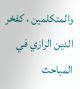والمتكلمين ، كفخر الدين الرازي في المباحث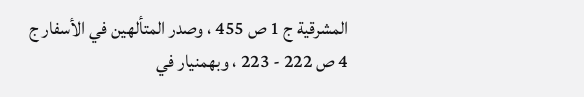المشرقية ج 1 ص 455 ، وصدر المتألهين في الأسفار ج 4 ص 222 - 223 ، وبهمنيار في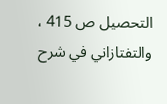التحصيل ص 415 ، والتفتازاني في شرح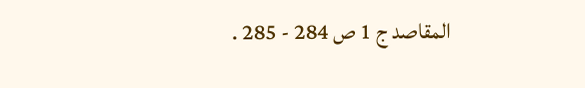المقاصد ج 1 ص 284 - 285 .